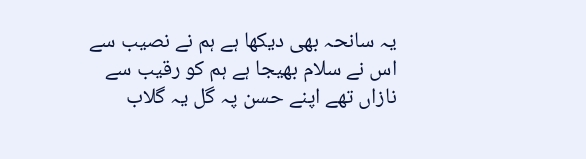یہ سانحہ بھی دیکھا ہے ہم نے نصیب سے
اس نے سلام بھیجا ہے ہم کو رقیب سے
نازاں تھے اپنے حسن پہ گل یہ گلاب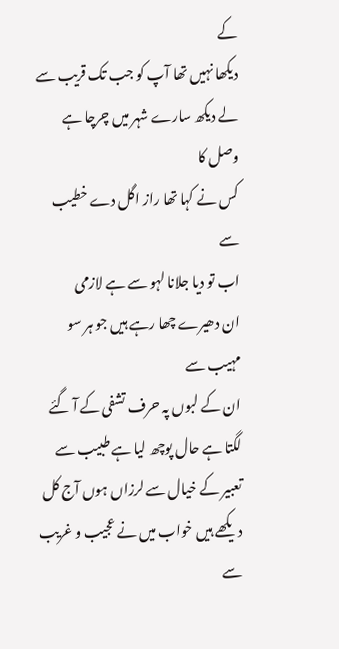کے
دیکھا نہیں تھا آپ کو جب تک قریب سے
لے دیکھ سارے شہر میں چرچا ہے وصل کا
کس نے کہا تھا راز اگل دے خطیب سے
اب تو دیا جلانا لہو سے ہے لازمی
ان دھیرے چھا رہے ہیں جو ہر سو مہیب سے
ان کے لبوں پہ حرف تشفی کے آ گئے
لگتا ہے حال پوچھ لیا ہے طبیب سے
تعبیر کے خیال سے لرزاں ہوں آج کل
دیکھے ہیں خواب میں نے عجیب و غریب سے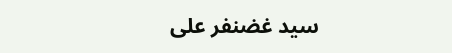سید غضنفر علی